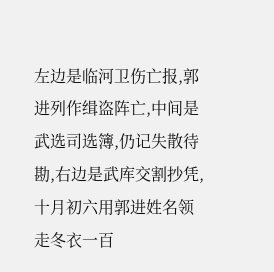左边是临河卫伤亡报,郭进列作缉盗阵亡,中间是武选司选簿,仍记失散待勘,右边是武库交割抄凭,十月初六用郭进姓名领走冬衣一百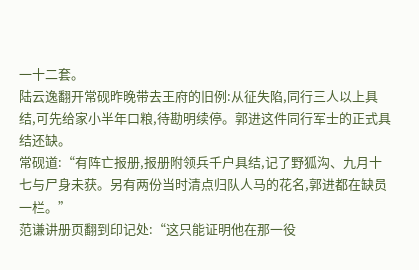一十二套。
陆云逸翻开常砚昨晚带去王府的旧例:从征失陷,同行三人以上具结,可先给家小半年口粮,待勘明续停。郭进这件同行军士的正式具结还缺。
常砚道:“有阵亡报册,报册附领兵千户具结,记了野狐沟、九月十七与尸身未获。另有两份当时清点归队人马的花名,郭进都在缺员一栏。”
范谦讲册页翻到印记处:“这只能证明他在那一役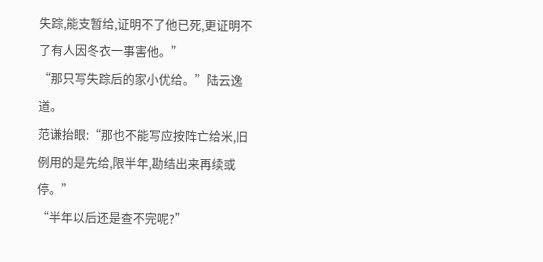失踪,能支暂给,证明不了他已死,更证明不了有人因冬衣一事害他。”
“那只写失踪后的家小优给。”陆云逸道。
范谦抬眼:“那也不能写应按阵亡给米,旧例用的是先给,限半年,勘结出来再续或停。”
“半年以后还是查不完呢?”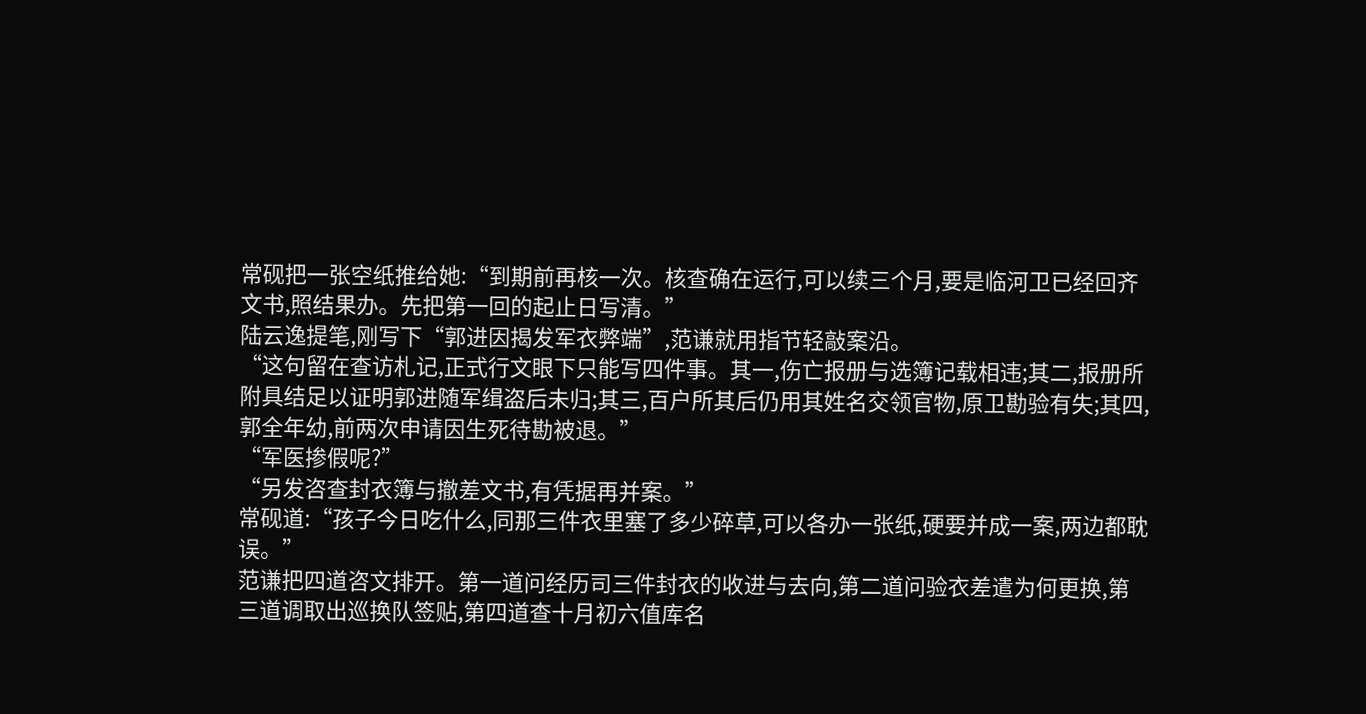常砚把一张空纸推给她:“到期前再核一次。核查确在运行,可以续三个月,要是临河卫已经回齐文书,照结果办。先把第一回的起止日写清。”
陆云逸提笔,刚写下“郭进因揭发军衣弊端”,范谦就用指节轻敲案沿。
“这句留在查访札记,正式行文眼下只能写四件事。其一,伤亡报册与选簿记载相违;其二,报册所附具结足以证明郭进随军缉盗后未归;其三,百户所其后仍用其姓名交领官物,原卫勘验有失;其四,郭全年幼,前两次申请因生死待勘被退。”
“军医掺假呢?”
“另发咨查封衣簿与撤差文书,有凭据再并案。”
常砚道:“孩子今日吃什么,同那三件衣里塞了多少碎草,可以各办一张纸,硬要并成一案,两边都耽误。”
范谦把四道咨文排开。第一道问经历司三件封衣的收进与去向,第二道问验衣差遣为何更换,第三道调取出巡换队签贴,第四道查十月初六值库名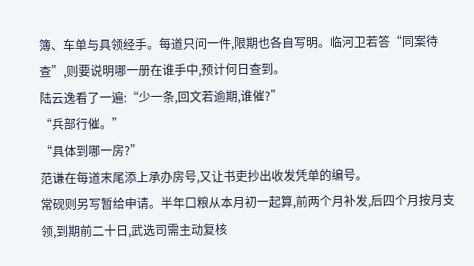簿、车单与具领经手。每道只问一件,限期也各自写明。临河卫若答“同案待查”,则要说明哪一册在谁手中,预计何日查到。
陆云逸看了一遍:“少一条,回文若逾期,谁催?”
“兵部行催。”
“具体到哪一房?”
范谦在每道末尾添上承办房号,又让书吏抄出收发凭单的编号。
常砚则另写暂给申请。半年口粮从本月初一起算,前两个月补发,后四个月按月支领,到期前二十日,武选司需主动复核